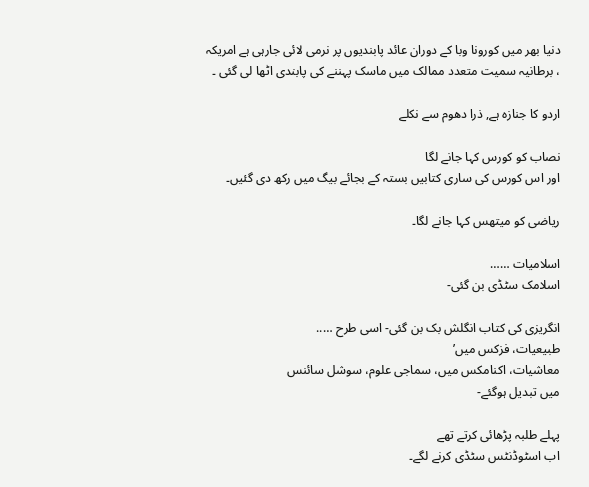دنیا بھر میں کورونا وبا کے دوران عائد پابندیوں پر نرمی لائی جارہی ہے امریکہ ، برطانیہ سمیت متعدد ممالک میں ماسک پہننے کی پابندی اٹھا لی گئی ۔

اردو کا جنازہ ہے, ذرا دھوم سے نکلے

نصاب کو کورس کہا جانے لگا
اور اس کورس کی ساری کتابیں بستہ کے بجائے بیگ میں رکھ دی گئیں۔

ریاضی کو میتھس کہا جانے لگا۔

اسلامیات ……
اسلامک سٹڈی بن گئی-

انگریزی کی کتاب انگلش بک بن گئی- اسی طرح …..
طبیعیات، فزکس میں’
معاشیات، اکنامکس میں، سماجی علوم، سوشل سائنس
میں تبدیل ہوگئے-

پہلے طلبہ پڑھائی کرتے تھے
اب اسٹوڈنٹس سٹڈی کرنے لگے۔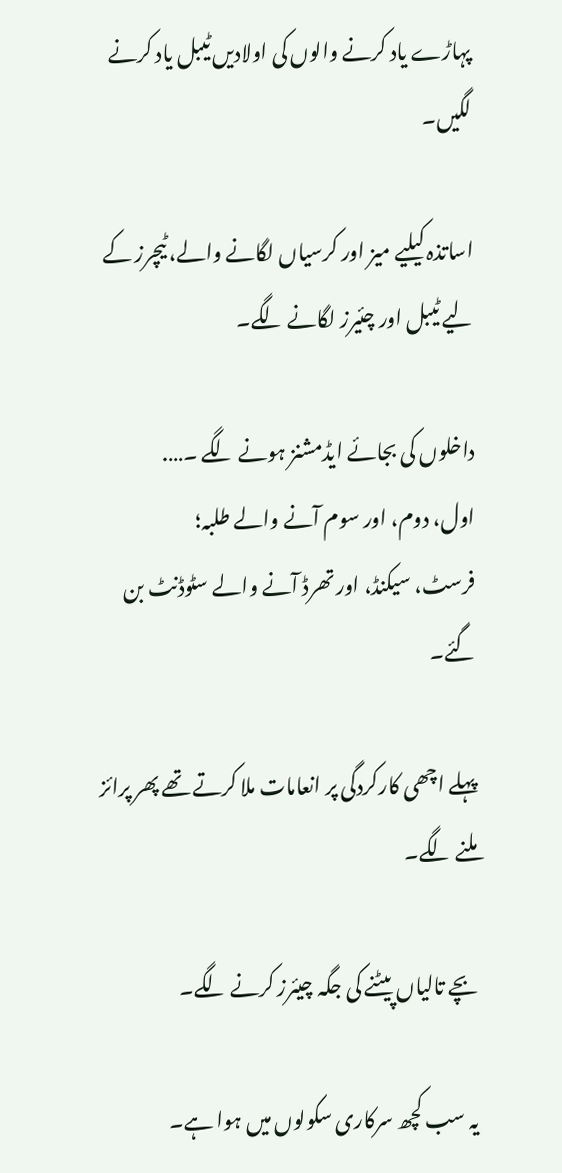پہاڑے یاد کرنے والوں کی اولادیں ٹیبل یاد کرنے لگیں۔

اساتذہ کیلیے میز اور کرسیاں لگانے والے، ٹیچرز کے لیے ٹیبل اور چئیرز لگانے لگے۔

داخلوں کی بجائے ایڈمشنز ہونے لگے ۔….
اول، دوم، اور سوم آنے والے طلبہ؛
فرسٹ، سیکنڈ، اور تھرڈ آنے والے سٹوڈنٹ بن گئے۔

پہلے اچھی کارکردگی پر انعامات ملا کرتے تھے پھر پرائز ملنے لگے۔

بچے تالیاں پیٹنے کی جگہ چیئرز کرنے لگے۔

یہ سب کچھ سرکاری سکولوں میں ہوا ہے۔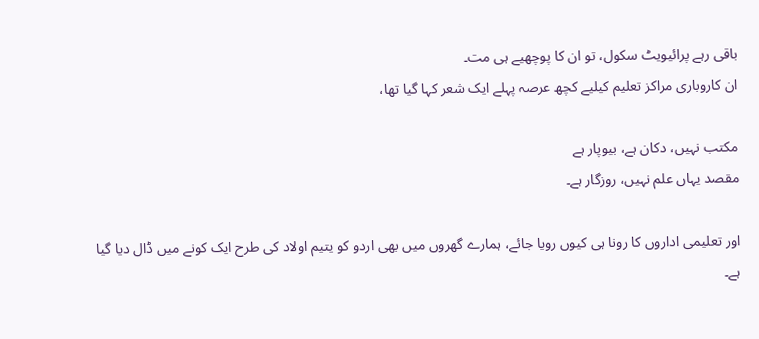باقی رہے پرائیویٹ سکول، تو ان کا پوچھیے ہی مت۔
ان کاروباری مراکز تعلیم کیلیے کچھ عرصہ پہلے ایک شعر کہا گیا تھا،

مکتب نہیں، دکان ہے، بیوپار ہے
مقصد یہاں علم نہیں، روزگار ہے۔

اور تعلیمی اداروں کا رونا ہی کیوں رویا جائے، ہمارے گھروں میں بھی اردو کو یتیم اولاد کی طرح ایک کونے میں ڈال دیا گیا ہے۔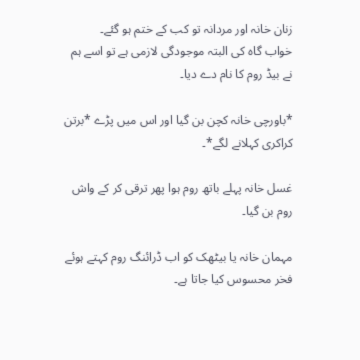زنان خانہ اور مردانہ تو کب کے ختم ہو گئے۔
خواب گاہ کی البتہ موجودگی لازمی ہے تو اسے ہم نے بیڈ روم کا نام دے دیا۔

*باورچی خانہ کچن بن گیا اور اس میں پڑے *برتن کراکری کہلانے لگے*۔

غسل خانہ پہلے باتھ روم ہوا پھر ترقی کر کے واش روم بن گیا۔

مہمان خانہ یا بیٹھک کو اب ڈرائنگ روم کہتے ہوئے فخر محسوس کیا جاتا ہے۔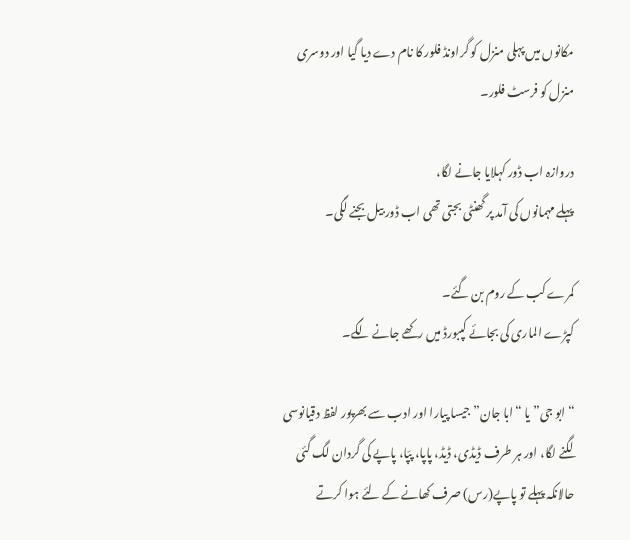مکانوں میں پہلی منزل کو گراونڈ فلور کا نام دے دیا گیا اور دوسری منزل کو فرسٹ فلور۔

دروازہ اب ڈور کہلایا جانے لگا،
پہلے مہمانوں کی آمد پر گھنٹی بجتی تھی اب ڈور بیل بجنے لگی۔

کمرے کب کے روم بن گئے۔
کپڑے الماری کی بجائے کپبورڈ میں رکھے جانے لگے۔

“ابو جی” یا “ابا جان” جیسا پیارا اور ادب سے بھرپور لفظ دقیانوسی لگنے لگا، اور ہر طرف ڈیڈی، ڈیڈ، پاپا، پپّا، پاپے کی گردان لگ گئی حالانکہ پہلے تو پاپے(رس) صرف کھانے کے لئے ہوا کرتے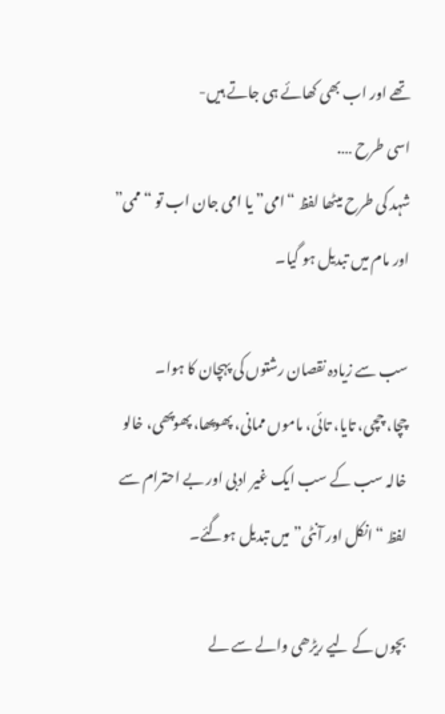تھے اور اب بھی کھائے ہی جاتے ہیں-
اسی طرح ….
شہد کی طرح میٹھا لفظ “امی” یا امی جان اب تو “ممی” اور مام میں تبدیل ہو گیا۔

سب سے زیادہ نقصان رشتوں کی پہچان کا ہوا۔
چچا، چچی، تایا، تائی، ماموں ممانی، پھوپھا، پھوپھی، خالو خالہ سب کے سب ایک غیر ادبی اور بے احترام سے لفظ “انکل اور آنٹی” میں تبدیل ہوگئے۔

بچوں کے لیے ریڑھی والے سے لے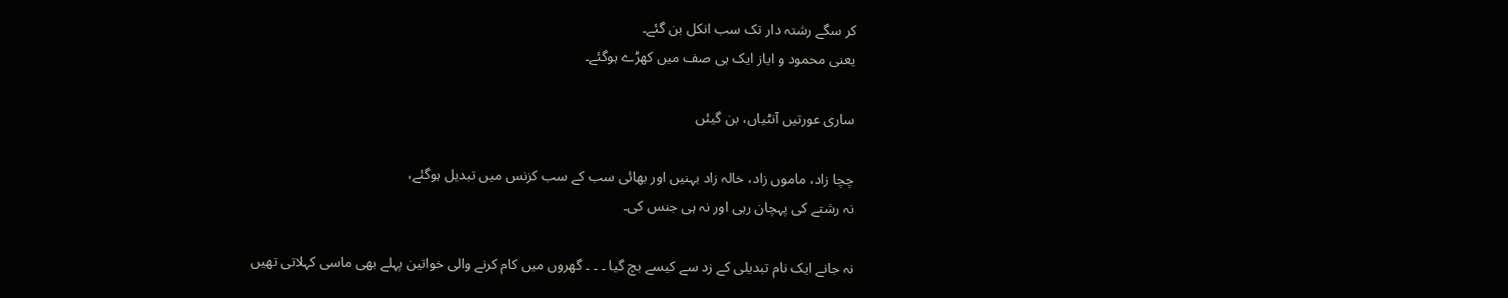کر سگے رشتہ دار تک سب انکل بن گئے۔
یعنی محمود و ایاز ایک ہی صف میں کھڑے ہوگئے۔

ساری عورتیں آنٹیاں، بن گیئں

چچا زاد، ماموں زاد، خالہ زاد بہنیں اور بھائی سب کے سب کزنس میں تبدیل ہوگئے،
نہ رشتے کی پہچان رہی اور نہ ہی جنس کی۔

نہ جانے ایک نام تبدیلی کے زد سے کیسے بچ گیا ۔ ۔ ۔ گھروں میں کام کرنے والی خواتین پہلے بھی ماسی کہلاتی تھیں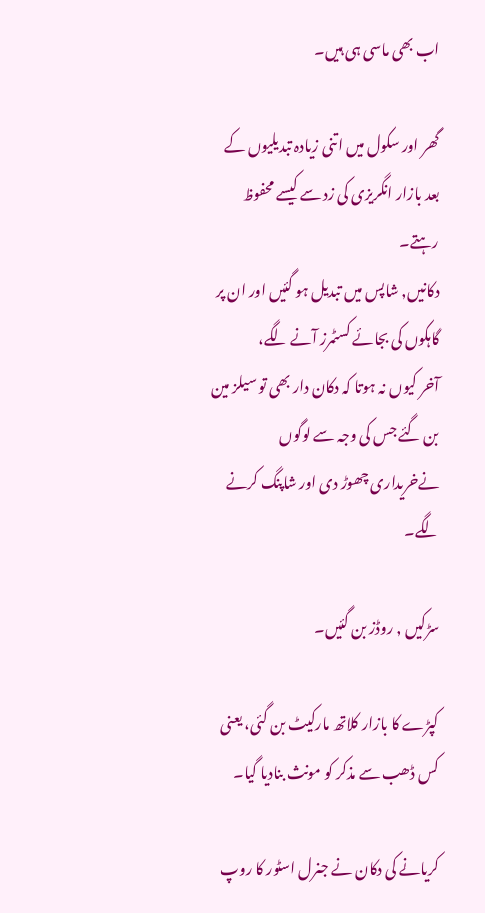اب بھی ماسی ہی ہیں۔

گھر اور سکول میں اتنی زیادہ تبدیلیوں کے بعد بازار انگریزی کی زد سے کیسے محفوظ رہتے۔
دکانیں, شاپس میں تبدیل ہو گئیں اور ان پر گاہکوں کی بجائے کسٹمرز آنے لگے،
آخر کیوں نہ ہوتا کہ دکان دار بھی تو سیلز مین بن گئے جس کی وجہ سے لوگوں نےخریداری چھوڑ دی اور شاپنگ کرنے لگے۔

سڑکیں , روڈز بن گئیں۔

کپڑے کا بازار کلاتھ مارکیٹ بن گئی، یعنی کس ڈھب سے مذکر کو مونث بنادیا گیا۔

کریانے کی دکان نے جنرل اسٹور کا روپ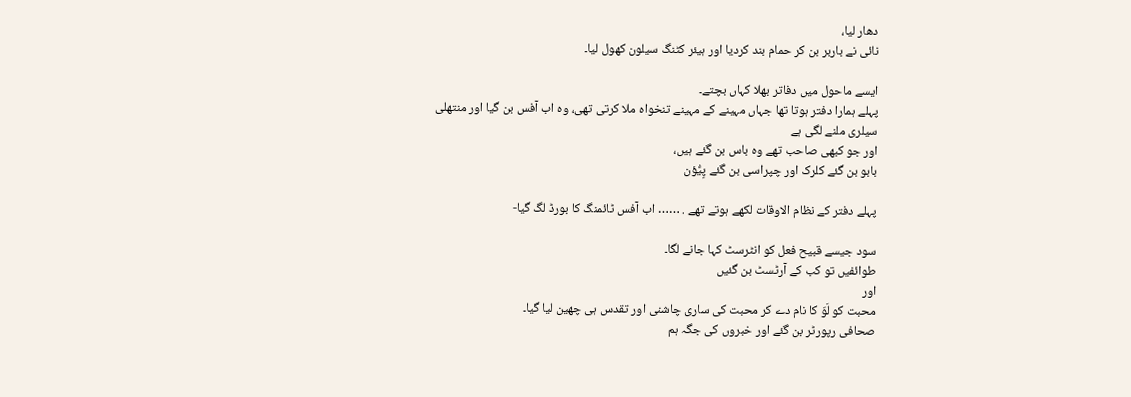دھار لیا،
نائی نے باربر بن کر حمام بند کردیا اور ہیئر کٹنگ سیلون کھول لیا۔

ایسے ماحول میں دفاتر بھلا کہاں بچتے۔
پہلے ہمارا دفتر ہوتا تھا جہاں مہینے کے مہینے تنخواہ ملا کرتی تھی، وہ اب آفس بن گیا اور منتھلی سیلری ملنے لگی ہے
اور جو کبھی صاحب تھے وہ باس بن گئے ہیں،
بابو بن گئے کلرک اور چپراسی بن گئے پِیُّؤن

پہلے دفتر کے نظام الاوقات لکھے ہوتے تھے . …… اب آفس ٹائمنگ کا بورڈ لگ گیا-

سود جیسے قبیح فعل کو انٹرسٹ کہا جانے لگا۔
طوائفیں تو کب کے آرٹسٹ بن گئیں
اور
محبت کو لَوّ کا نام دے کر محبت کی ساری چاشنی اور تقدس ہی چھین لیا گیا۔
صحافی رپورٹر بن گئے اور خبروں کی جگہ ہم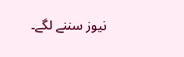نیوز سننے لگے۔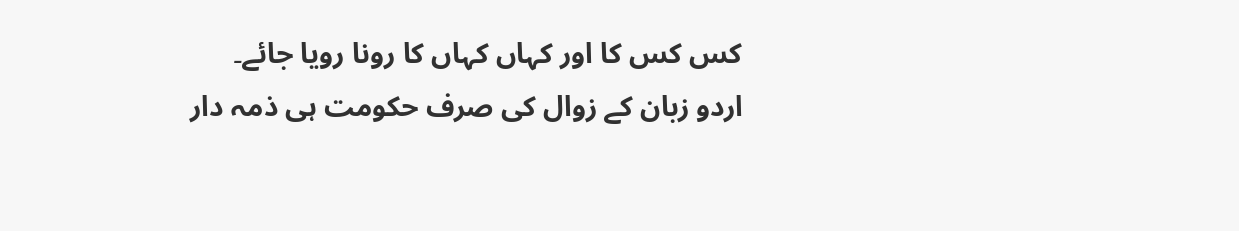کس کس کا اور کہاں کہاں کا رونا رویا جائے۔
اردو زبان کے زوال کی صرف حکومت ہی ذمہ دار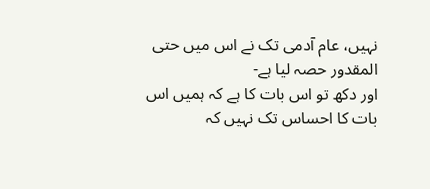نہیں، عام آدمی تک نے اس میں حتی المقدور حصہ لیا ہے-
اور دکھ تو اس بات کا ہے کہ ہمیں اس بات کا احساس تک نہیں کہ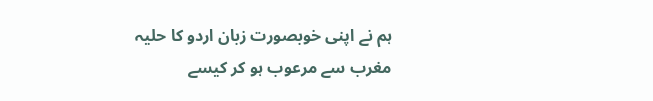ہم نے اپنی خوبصورت زبان اردو کا حلیہ مغرب سے مرعوب ہو کر کیسے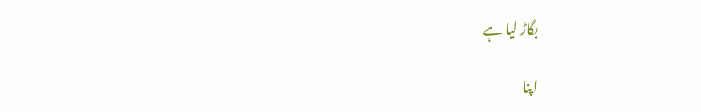بگاڑ لیا ہے

اپنا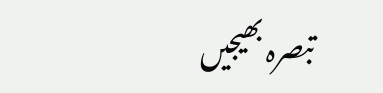تبصرہ بھیجیں